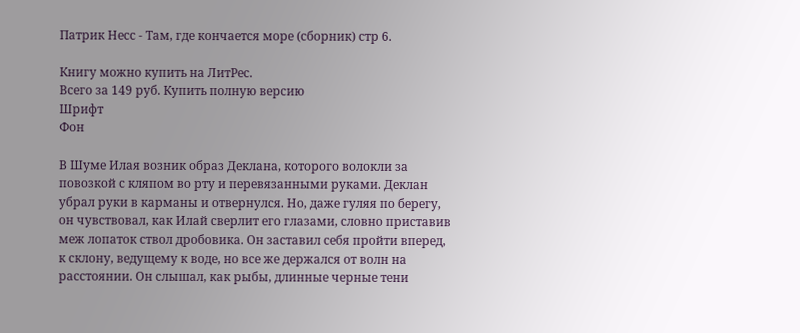Патрик Несс - Там, где кончается море (сборник) стр 6.

Книгу можно купить на ЛитРес.
Всего за 149 руб. Купить полную версию
Шрифт
Фон

В Шуме Илая возник образ Деклана, которого волокли за повозкой с кляпом во рту и перевязанными руками. Деклан убрал руки в карманы и отвернулся. Но, даже гуляя по берегу, он чувствовал, как Илай сверлит его глазами, словно приставив меж лопаток ствол дробовика. Он заставил себя пройти вперед, к склону, ведущему к воде, но все же держался от волн на расстоянии. Он слышал, как рыбы, длинные черные тени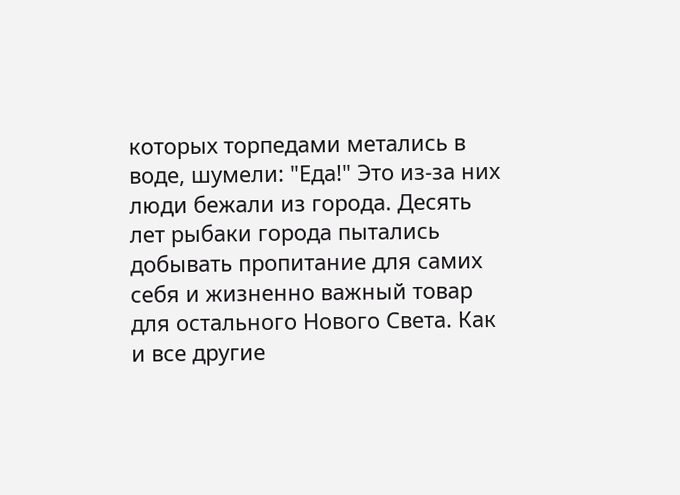которых торпедами метались в воде, шумели: "Еда!" Это из-за них люди бежали из города. Десять лет рыбаки города пытались добывать пропитание для самих себя и жизненно важный товар для остального Нового Света. Как и все другие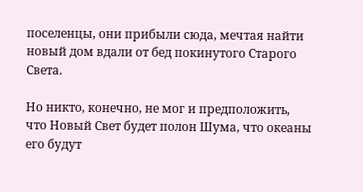поселенцы, они прибыли сюда, мечтая найти новый дом вдали от бед покинутого Старого Света.

Но никто, конечно, не мог и предположить, что Новый Свет будет полон Шума, что океаны его будут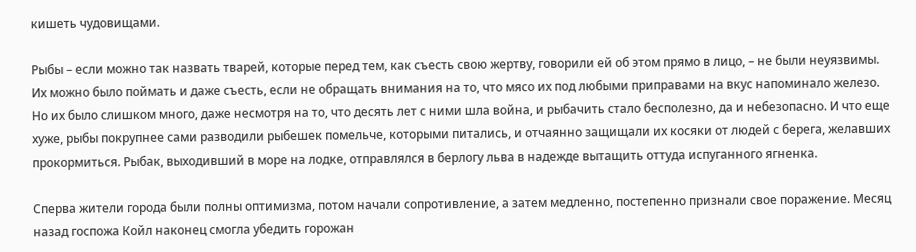кишеть чудовищами.

Рыбы – если можно так назвать тварей, которые перед тем, как съесть свою жертву, говорили ей об этом прямо в лицо, – не были неуязвимы. Их можно было поймать и даже съесть, если не обращать внимания на то, что мясо их под любыми приправами на вкус напоминало железо. Но их было слишком много, даже несмотря на то, что десять лет с ними шла война, и рыбачить стало бесполезно, да и небезопасно. И что еще хуже, рыбы покрупнее сами разводили рыбешек помельче, которыми питались, и отчаянно защищали их косяки от людей с берега, желавших прокормиться. Рыбак, выходивший в море на лодке, отправлялся в берлогу льва в надежде вытащить оттуда испуганного ягненка.

Сперва жители города были полны оптимизма, потом начали сопротивление, а затем медленно, постепенно признали свое поражение. Месяц назад госпожа Койл наконец смогла убедить горожан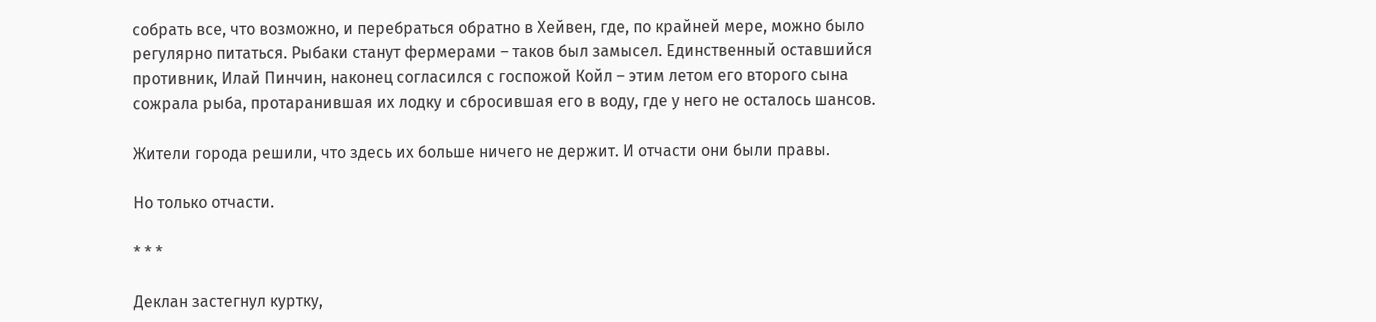собрать все, что возможно, и перебраться обратно в Хейвен, где, по крайней мере, можно было регулярно питаться. Рыбаки станут фермерами – таков был замысел. Единственный оставшийся противник, Илай Пинчин, наконец согласился с госпожой Койл – этим летом его второго сына сожрала рыба, протаранившая их лодку и сбросившая его в воду, где у него не осталось шансов.

Жители города решили, что здесь их больше ничего не держит. И отчасти они были правы.

Но только отчасти.

* * *

Деклан застегнул куртку,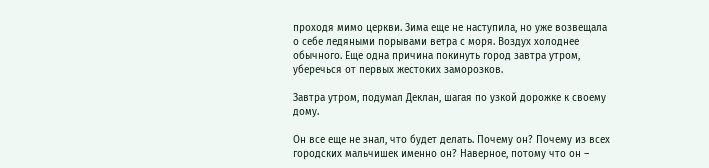проходя мимо церкви. Зима еще не наступила, но уже возвещала о себе ледяными порывами ветра с моря. Воздух холоднее обычного. Еще одна причина покинуть город завтра утром, уберечься от первых жестоких заморозков.

Завтра утром, подумал Деклан, шагая по узкой дорожке к своему дому.

Он все еще не знал, что будет делать. Почему он? Почему из всех городских мальчишек именно он? Наверное, потому что он –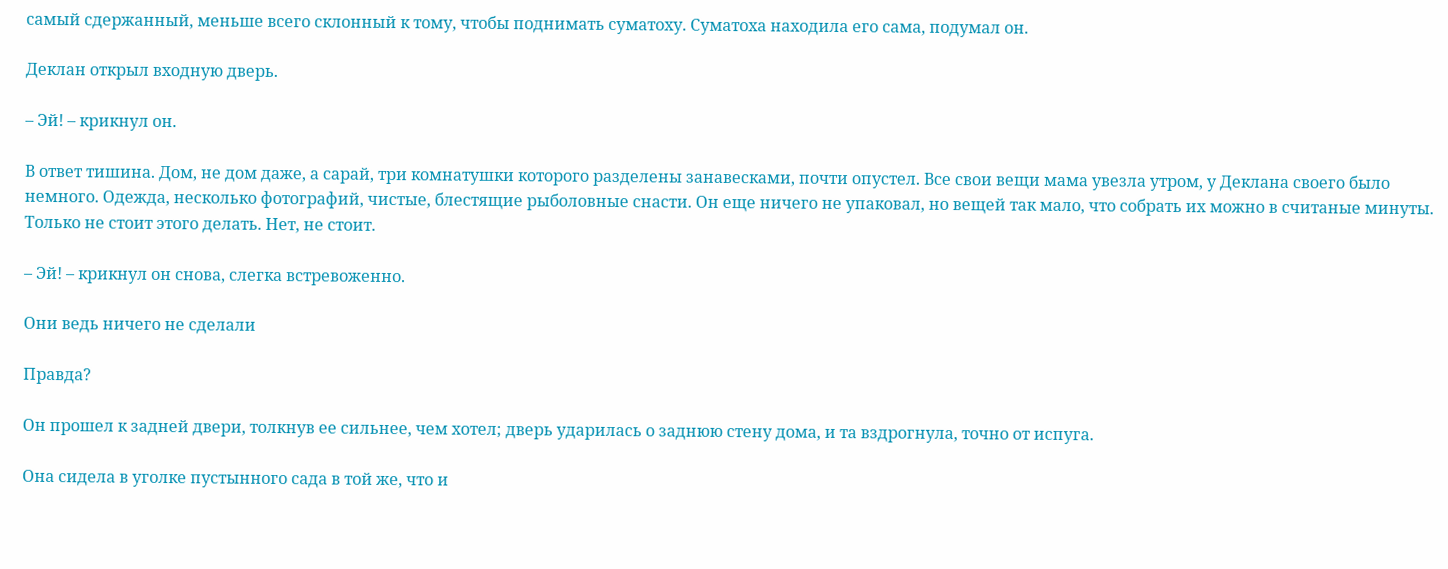самый сдержанный, меньше всего склонный к тому, чтобы поднимать суматоху. Суматоха находила его сама, подумал он.

Деклан открыл входную дверь.

– Эй! – крикнул он.

В ответ тишина. Дом, не дом даже, а сарай, три комнатушки которого разделены занавесками, почти опустел. Все свои вещи мама увезла утром, у Деклана своего было немного. Одежда, несколько фотографий, чистые, блестящие рыболовные снасти. Он еще ничего не упаковал, но вещей так мало, что собрать их можно в считаные минуты. Только не стоит этого делать. Нет, не стоит.

– Эй! – крикнул он снова, слегка встревоженно.

Они ведь ничего не сделали

Правда?

Он прошел к задней двери, толкнув ее сильнее, чем хотел; дверь ударилась о заднюю стену дома, и та вздрогнула, точно от испуга.

Она сидела в уголке пустынного сада в той же, что и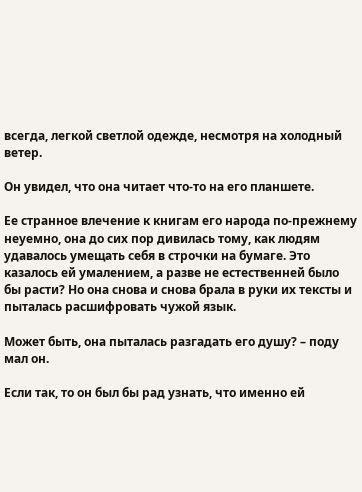всегда, легкой светлой одежде, несмотря на холодный ветер.

Он увидел, что она читает что-то на его планшете.

Ее странное влечение к книгам его народа по-прежнему неуемно, она до сих пор дивилась тому, как людям удавалось умещать себя в строчки на бумаге. Это казалось ей умалением, а разве не естественней было бы расти? Но она снова и снова брала в руки их тексты и пыталась расшифровать чужой язык.

Может быть, она пыталась разгадать его душу? – поду мал он.

Если так, то он был бы рад узнать, что именно ей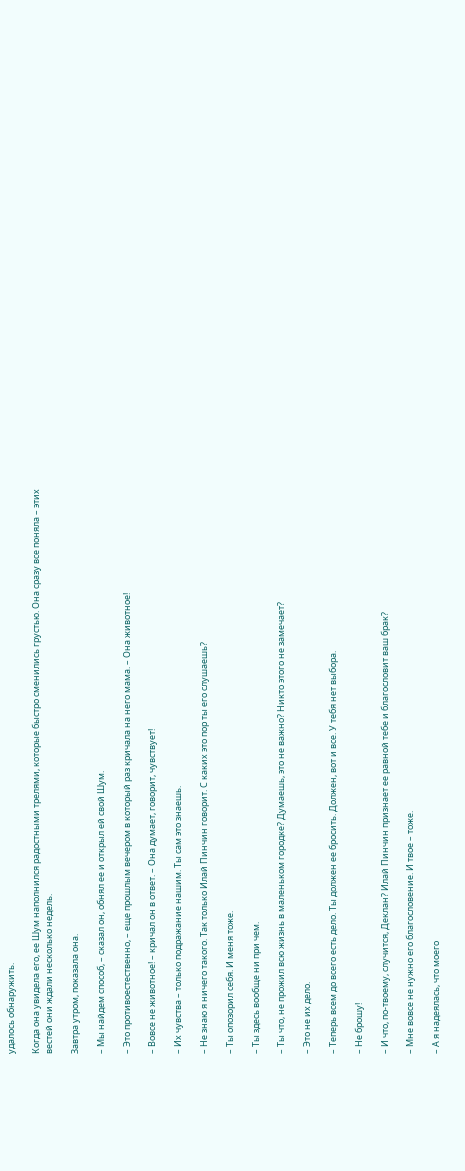удалось обнаружить.

Когда она увидела его, ее Шум наполнился радостными трелями, которые быстро сменились грустью. Она сразу все поняла – этих вестей они ждали несколько недель.

Завтра утром, показала она.

– Мы найдем способ, – сказал он, обнял ее и открыл ей свой Шум.

– Это противоестественно, – еще прошлым вечером в который раз кричала на него мама. – Она животное!

– Вовсе не животное! – кричал он в ответ. – Она думает, говорит, чувствует!

– Их чувства – только подражание нашим. Ты сам это знаешь.

– Не знаю я ничего такого. Так только Илай Пинчин говорит. С каких это пор ты его слушаешь?

– Ты опозорил себя. И меня тоже.

– Ты здесь вообще ни при чем.

– Ты что, не прожил всю жизнь в маленьком городке? Думаешь, это не важно? Никто этого не замечает?

– Это не их дело.

– Теперь всем до всего есть дело. Ты должен ее бросить. Должен, вот и все. У тебя нет выбора.

– Не брошу!

– И что, по-твоему, случится, Деклан? Илай Пинчин признает ее равной тебе и благословит ваш брак?

– Мне вовсе не нужно его благословение. И твое – тоже.

– А я надеялась, что моего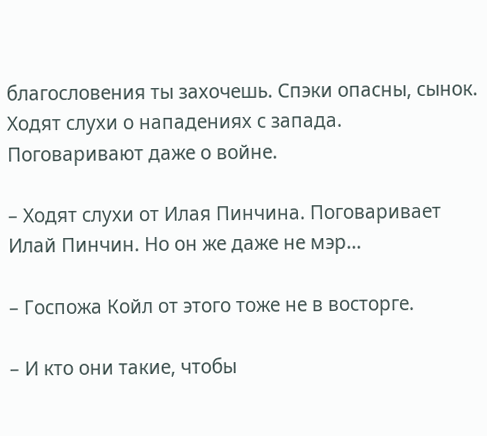благословения ты захочешь. Спэки опасны, сынок. Ходят слухи о нападениях с запада. Поговаривают даже о войне.

– Ходят слухи от Илая Пинчина. Поговаривает Илай Пинчин. Но он же даже не мэр…

– Госпожа Койл от этого тоже не в восторге.

– И кто они такие, чтобы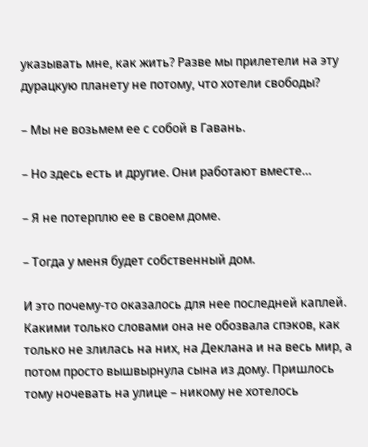указывать мне, как жить? Разве мы прилетели на эту дурацкую планету не потому, что хотели свободы?

– Мы не возьмем ее с собой в Гавань.

– Но здесь есть и другие. Они работают вместе…

– Я не потерплю ее в своем доме.

– Тогда у меня будет собственный дом.

И это почему-то оказалось для нее последней каплей. Какими только словами она не обозвала спэков, как только не злилась на них, на Деклана и на весь мир, а потом просто вышвырнула сына из дому. Пришлось тому ночевать на улице – никому не хотелось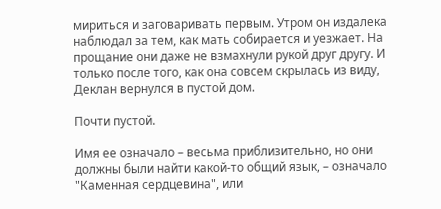мириться и заговаривать первым. Утром он издалека наблюдал за тем, как мать собирается и уезжает. На прощание они даже не взмахнули рукой друг другу. И только после того, как она совсем скрылась из виду, Деклан вернулся в пустой дом.

Почти пустой.

Имя ее означало – весьма приблизительно, но они должны были найти какой-то общий язык, – означало "Каменная сердцевина", или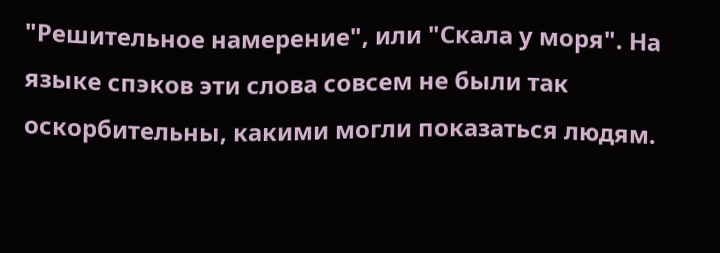"Решительное намерение", или "Скала у моря". На языке спэков эти слова совсем не были так оскорбительны, какими могли показаться людям.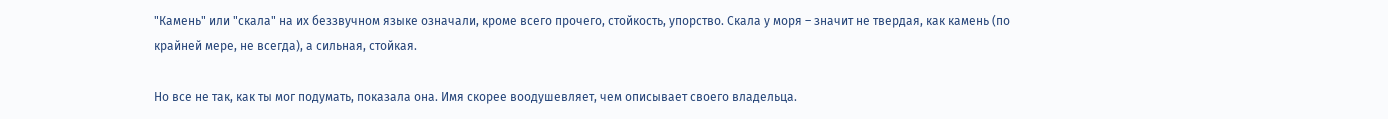"Камень" или "скала" на их беззвучном языке означали, кроме всего прочего, стойкость, упорство. Скала у моря – значит не твердая, как камень (по крайней мере, не всегда), а сильная, стойкая.

Но все не так, как ты мог подумать, показала она. Имя скорее воодушевляет, чем описывает своего владельца.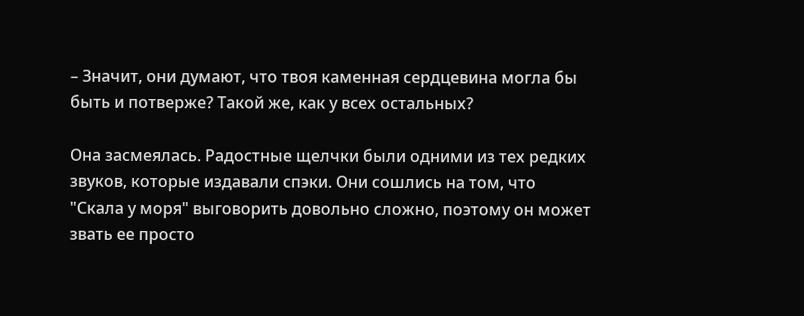– Значит, они думают, что твоя каменная сердцевина могла бы быть и потверже? Такой же, как у всех остальных?

Она засмеялась. Радостные щелчки были одними из тех редких звуков, которые издавали спэки. Они сошлись на том, что "Скала у моря" выговорить довольно сложно, поэтому он может звать ее просто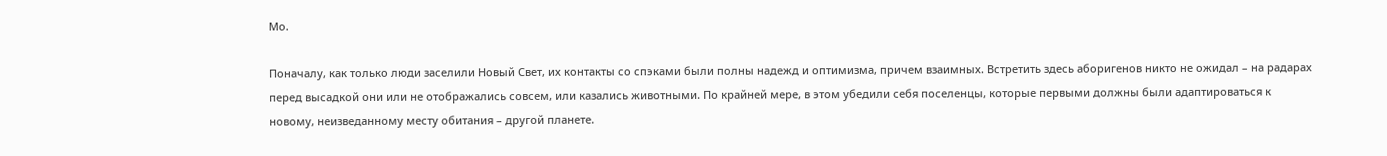Мо.

Поначалу, как только люди заселили Новый Свет, их контакты со спэками были полны надежд и оптимизма, причем взаимных. Встретить здесь аборигенов никто не ожидал – на радарах перед высадкой они или не отображались совсем, или казались животными. По крайней мере, в этом убедили себя поселенцы, которые первыми должны были адаптироваться к новому, неизведанному месту обитания – другой планете.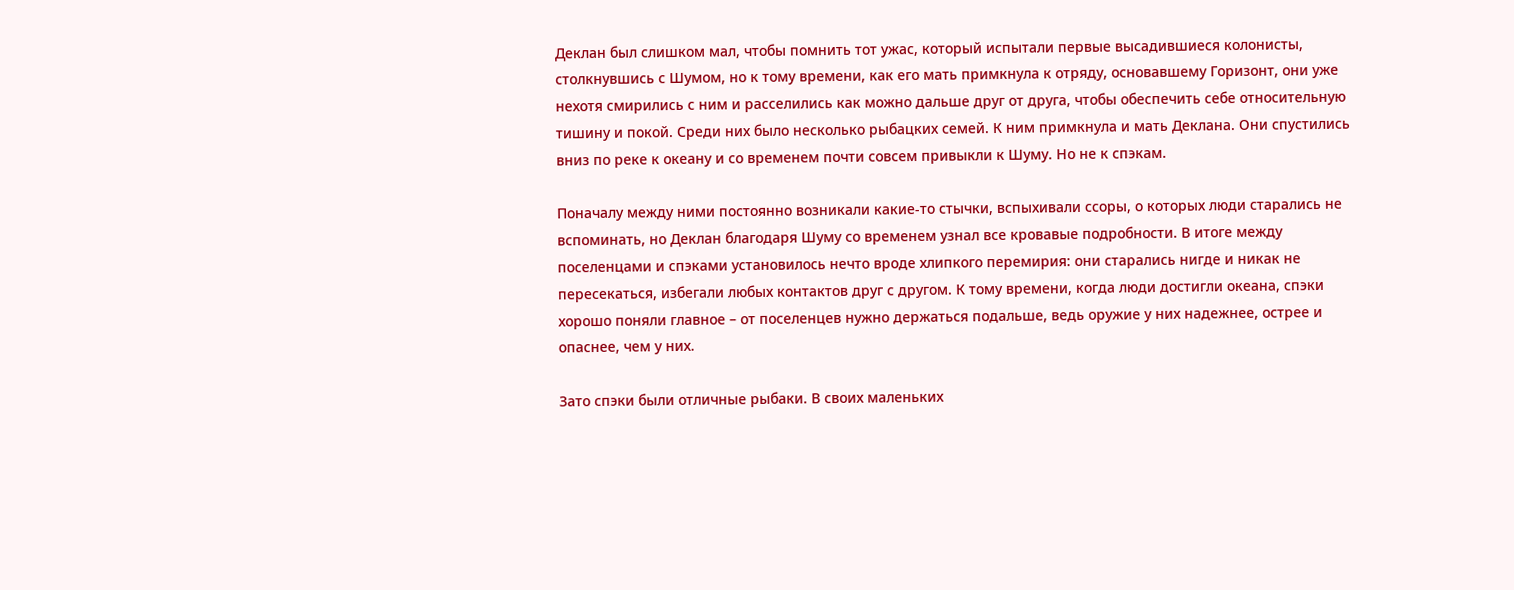Деклан был слишком мал, чтобы помнить тот ужас, который испытали первые высадившиеся колонисты, столкнувшись с Шумом, но к тому времени, как его мать примкнула к отряду, основавшему Горизонт, они уже нехотя смирились с ним и расселились как можно дальше друг от друга, чтобы обеспечить себе относительную тишину и покой. Среди них было несколько рыбацких семей. К ним примкнула и мать Деклана. Они спустились вниз по реке к океану и со временем почти совсем привыкли к Шуму. Но не к спэкам.

Поначалу между ними постоянно возникали какие-то стычки, вспыхивали ссоры, о которых люди старались не вспоминать, но Деклан благодаря Шуму со временем узнал все кровавые подробности. В итоге между поселенцами и спэками установилось нечто вроде хлипкого перемирия: они старались нигде и никак не пересекаться, избегали любых контактов друг с другом. К тому времени, когда люди достигли океана, спэки хорошо поняли главное – от поселенцев нужно держаться подальше, ведь оружие у них надежнее, острее и опаснее, чем у них.

Зато спэки были отличные рыбаки. В своих маленьких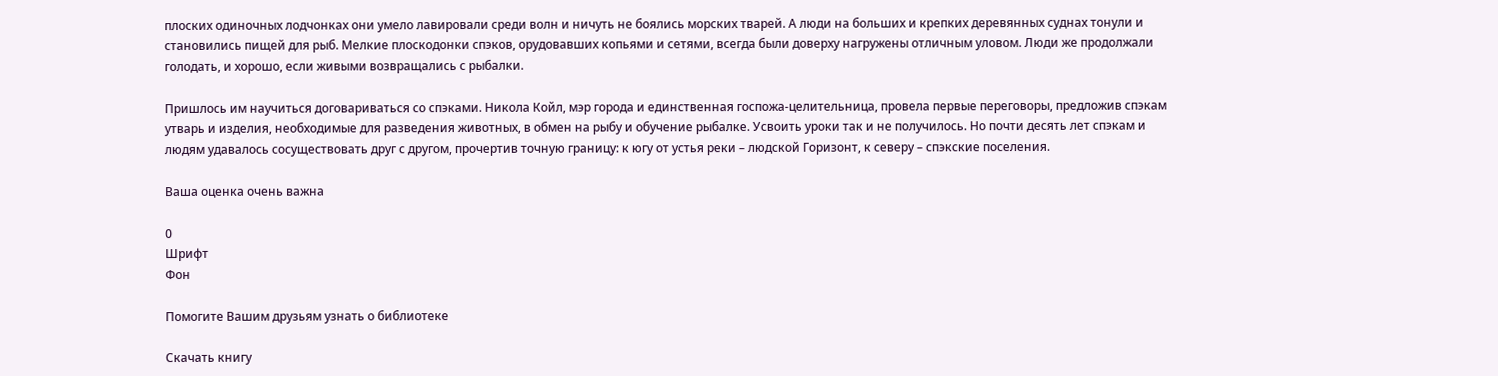плоских одиночных лодчонках они умело лавировали среди волн и ничуть не боялись морских тварей. А люди на больших и крепких деревянных суднах тонули и становились пищей для рыб. Мелкие плоскодонки спэков, орудовавших копьями и сетями, всегда были доверху нагружены отличным уловом. Люди же продолжали голодать, и хорошо, если живыми возвращались с рыбалки.

Пришлось им научиться договариваться со спэками. Никола Койл, мэр города и единственная госпожа-целительница, провела первые переговоры, предложив спэкам утварь и изделия, необходимые для разведения животных, в обмен на рыбу и обучение рыбалке. Усвоить уроки так и не получилось. Но почти десять лет спэкам и людям удавалось сосуществовать друг с другом, прочертив точную границу: к югу от устья реки – людской Горизонт, к северу – спэкские поселения.

Ваша оценка очень важна

0
Шрифт
Фон

Помогите Вашим друзьям узнать о библиотеке

Скачать книгу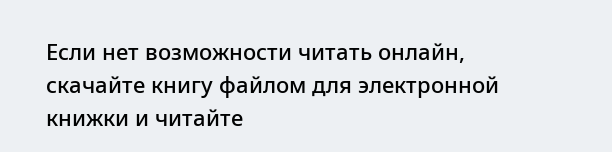Если нет возможности читать онлайн, скачайте книгу файлом для электронной книжки и читайте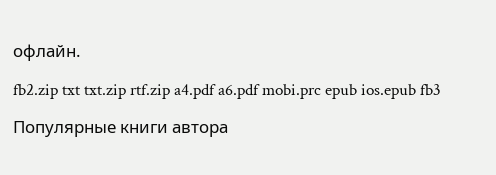офлайн.

fb2.zip txt txt.zip rtf.zip a4.pdf a6.pdf mobi.prc epub ios.epub fb3

Популярные книги автора